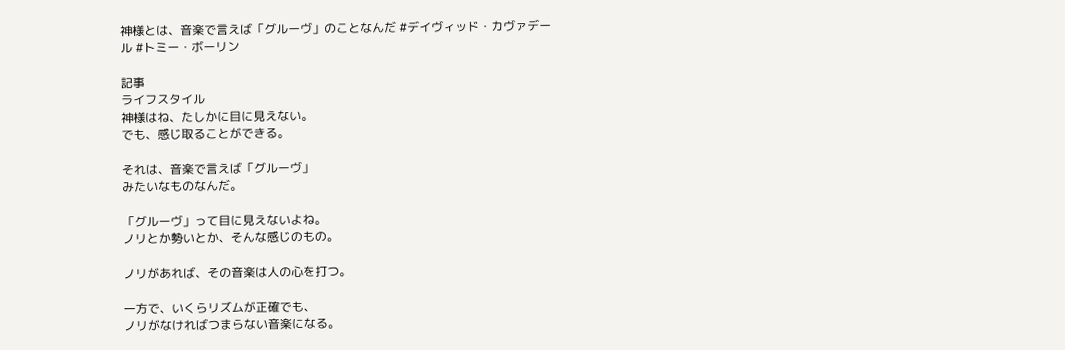神様とは、音楽で言えば「グルーヴ」のことなんだ #デイヴィッド・カヴァデール #トミー・ボーリン

記事
ライフスタイル
神様はね、たしかに目に見えない。
でも、感じ取ることができる。

それは、音楽で言えば「グルーヴ」
みたいなものなんだ。

「グルーヴ」って目に見えないよね。
ノリとか勢いとか、そんな感じのもの。

ノリがあれば、その音楽は人の心を打つ。

一方で、いくらリズムが正確でも、
ノリがなければつまらない音楽になる。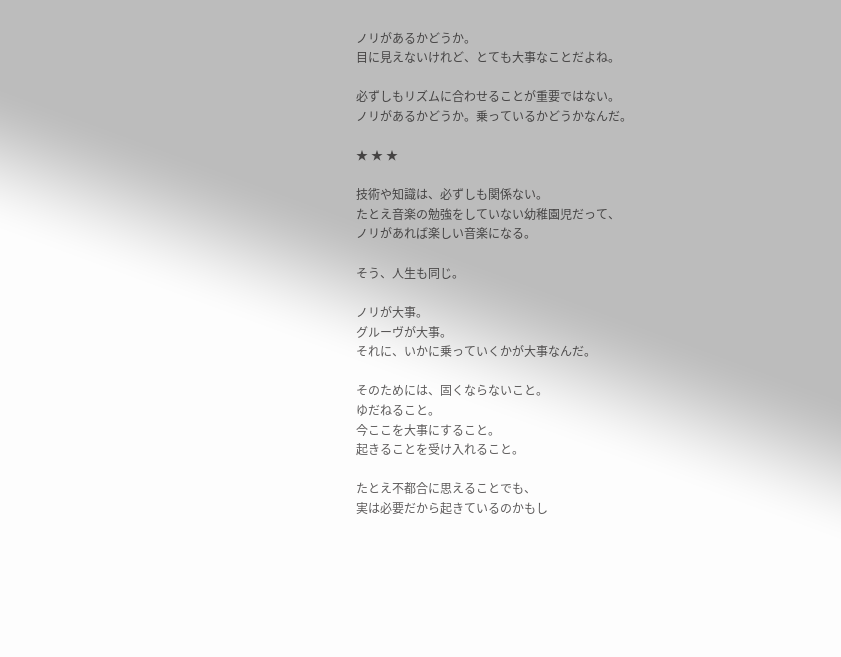ノリがあるかどうか。
目に見えないけれど、とても大事なことだよね。

必ずしもリズムに合わせることが重要ではない。
ノリがあるかどうか。乗っているかどうかなんだ。

★ ★ ★

技術や知識は、必ずしも関係ない。
たとえ音楽の勉強をしていない幼稚園児だって、
ノリがあれば楽しい音楽になる。

そう、人生も同じ。

ノリが大事。
グルーヴが大事。
それに、いかに乗っていくかが大事なんだ。

そのためには、固くならないこと。
ゆだねること。
今ここを大事にすること。
起きることを受け入れること。

たとえ不都合に思えることでも、
実は必要だから起きているのかもし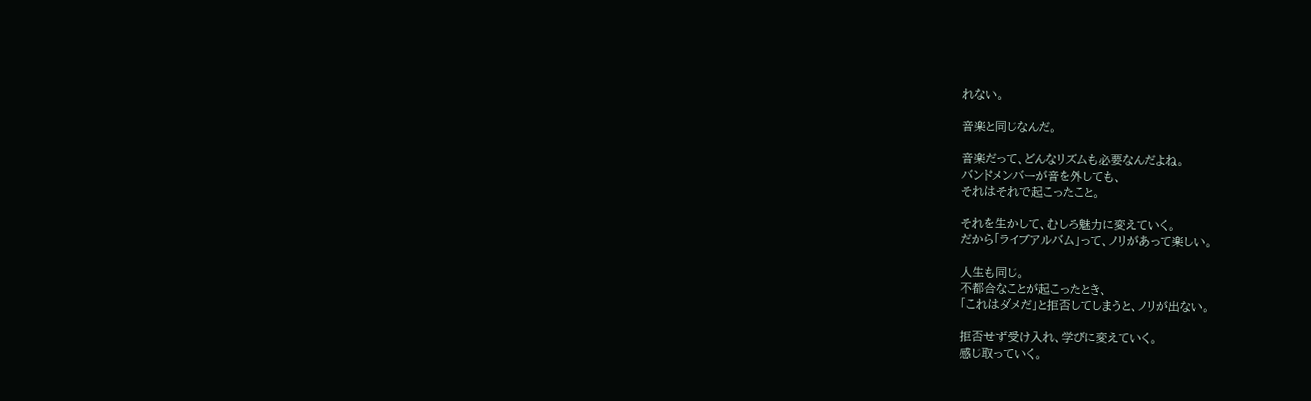れない。

音楽と同じなんだ。

音楽だって、どんなリズムも必要なんだよね。
バンドメンバーが音を外しても、
それはそれで起こったこと。

それを生かして、むしろ魅力に変えていく。
だから「ライブアルバム」って、ノリがあって楽しい。

人生も同じ。
不都合なことが起こったとき、
「これはダメだ」と拒否してしまうと、ノリが出ない。

拒否せず受け入れ、学びに変えていく。
感じ取っていく。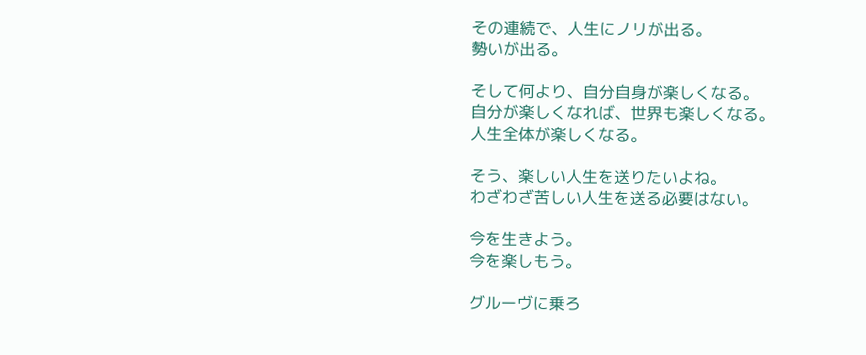その連続で、人生にノリが出る。
勢いが出る。

そして何より、自分自身が楽しくなる。
自分が楽しくなれば、世界も楽しくなる。
人生全体が楽しくなる。

そう、楽しい人生を送りたいよね。
わざわざ苦しい人生を送る必要はない。

今を生きよう。
今を楽しもう。

グルーヴに乗ろ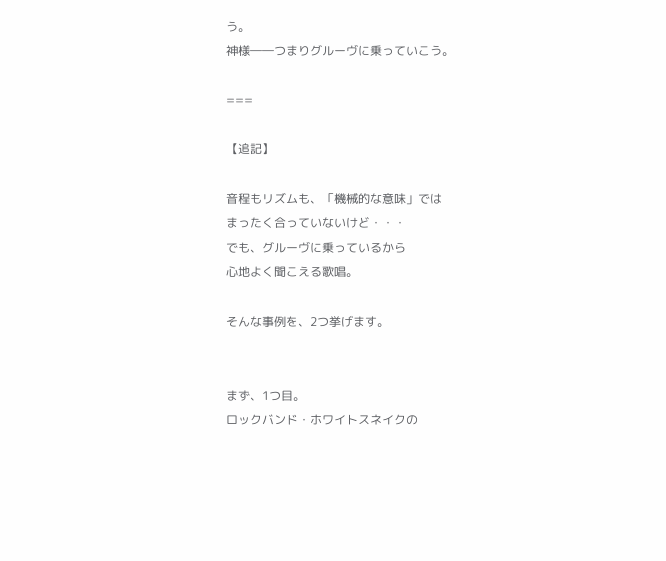う。
神様――つまりグルーヴに乗っていこう。

===

【追記】

音程もリズムも、「機械的な意味」では
まったく合っていないけど・・・
でも、グルーヴに乗っているから
心地よく聞こえる歌唱。

そんな事例を、2つ挙げます。


まず、1つ目。
ロックバンド・ホワイトスネイクの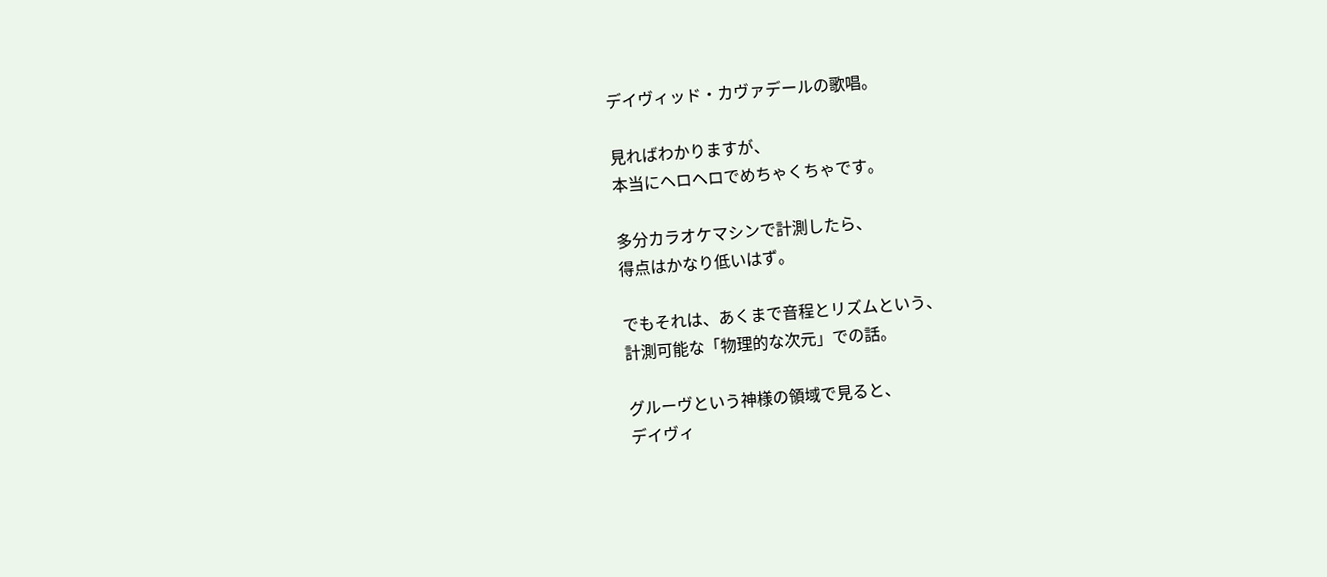デイヴィッド・カヴァデールの歌唱。

見ればわかりますが、
本当にヘロヘロでめちゃくちゃです。

多分カラオケマシンで計測したら、
得点はかなり低いはず。

でもそれは、あくまで音程とリズムという、
計測可能な「物理的な次元」での話。

グルーヴという神様の領域で見ると、
デイヴィ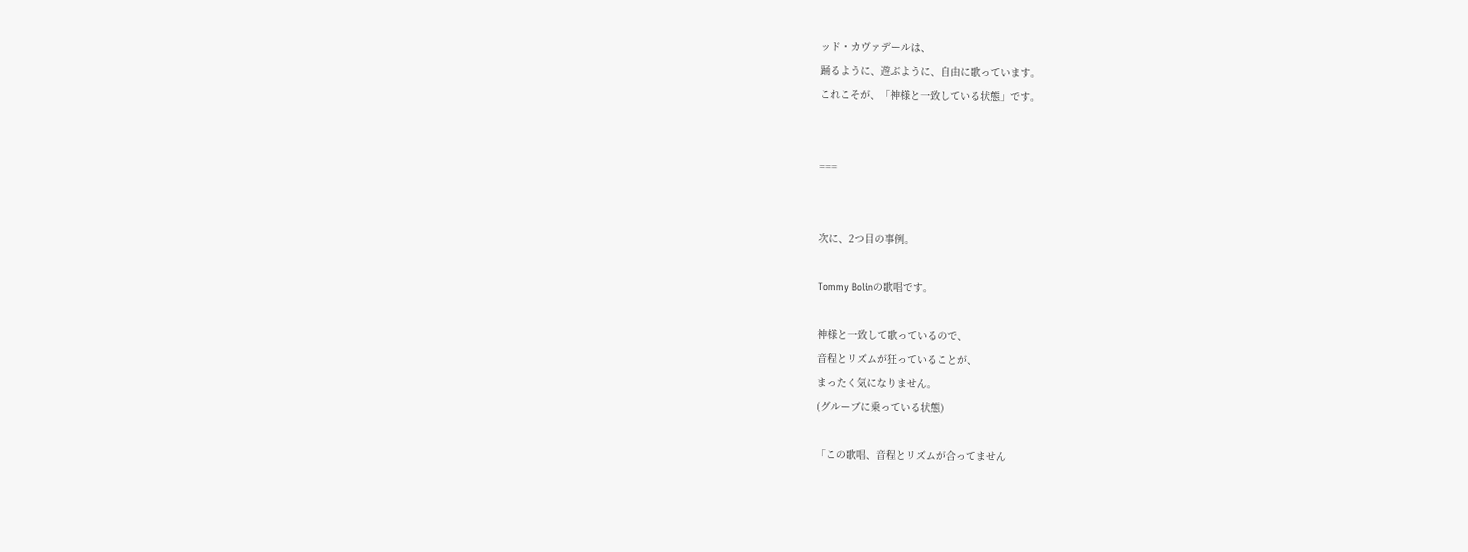ッド・カヴァデールは、
踊るように、遊ぶように、自由に歌っています。
これこそが、「神様と一致している状態」です。


===


次に、2つ目の事例。

Tommy Bolinの歌唱です。

神様と一致して歌っているので、
音程とリズムが狂っていることが、
まったく気になりません。
(グルーブに乗っている状態)

「この歌唱、音程とリズムが合ってません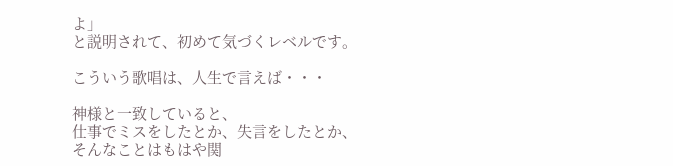よ」
と説明されて、初めて気づくレベルです。

こういう歌唱は、人生で言えば・・・

神様と一致していると、
仕事でミスをしたとか、失言をしたとか、
そんなことはもはや関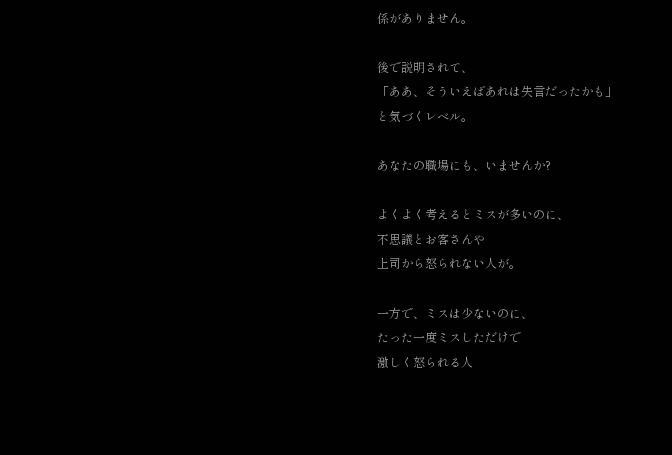係がありません。

後で説明されて、
「ああ、そういえばあれは失言だったかも」
と気づくレベル。

あなたの職場にも、いませんか?

よくよく考えるとミスが多いのに、
不思議とお客さんや
上司から怒られない人が。

一方で、ミスは少ないのに、
たった一度ミスしただけで
激しく怒られる人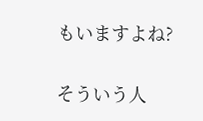もいますよね?

そういう人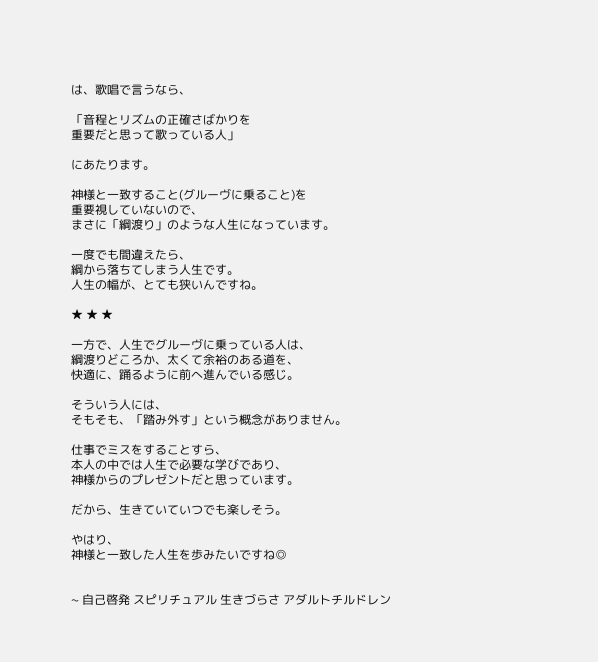は、歌唱で言うなら、

「音程とリズムの正確さばかりを
重要だと思って歌っている人」

にあたります。

神様と一致すること(グルーヴに乗ること)を
重要視していないので、
まさに「綱渡り」のような人生になっています。

一度でも間違えたら、
綱から落ちてしまう人生です。
人生の幅が、とても狭いんですね。

★ ★ ★

一方で、人生でグルーヴに乗っている人は、
綱渡りどころか、太くて余裕のある道を、
快適に、踊るように前へ進んでいる感じ。

そういう人には、
そもそも、「踏み外す」という概念がありません。

仕事でミスをすることすら、
本人の中では人生で必要な学びであり、
神様からのプレゼントだと思っています。

だから、生きていていつでも楽しそう。

やはり、
神様と一致した人生を歩みたいですね◎


~ 自己啓発 スピリチュアル 生きづらさ アダルトチルドレン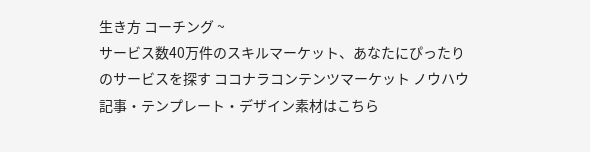生き方 コーチング ~
サービス数40万件のスキルマーケット、あなたにぴったりのサービスを探す ココナラコンテンツマーケット ノウハウ記事・テンプレート・デザイン素材はこちら